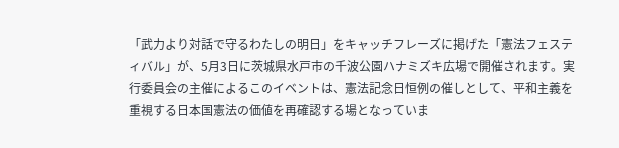「武力より対話で守るわたしの明日」をキャッチフレーズに掲げた「憲法フェスティバル」が、5月3日に茨城県水戸市の千波公園ハナミズキ広場で開催されます。実行委員会の主催によるこのイベントは、憲法記念日恒例の催しとして、平和主義を重視する日本国憲法の価値を再確認する場となっていま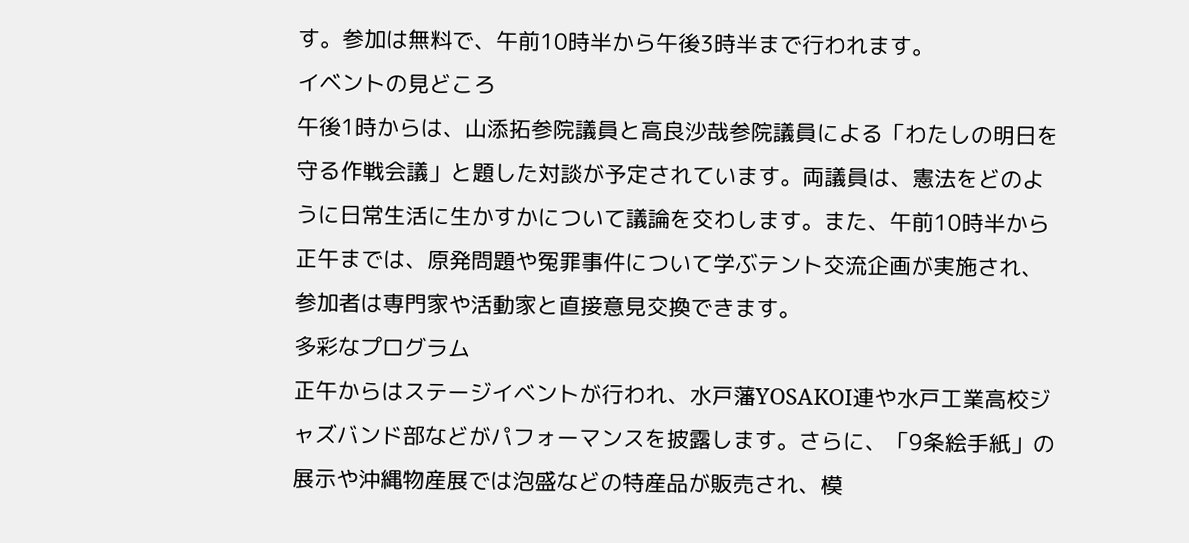す。参加は無料で、午前10時半から午後3時半まで行われます。
イベントの見どころ
午後1時からは、山添拓参院議員と高良沙哉参院議員による「わたしの明日を守る作戦会議」と題した対談が予定されています。両議員は、憲法をどのように日常生活に生かすかについて議論を交わします。また、午前10時半から正午までは、原発問題や冤罪事件について学ぶテント交流企画が実施され、参加者は専門家や活動家と直接意見交換できます。
多彩なプログラム
正午からはステージイベントが行われ、水戸藩YOSAKOI連や水戸工業高校ジャズバンド部などがパフォーマンスを披露します。さらに、「9条絵手紙」の展示や沖縄物産展では泡盛などの特産品が販売され、模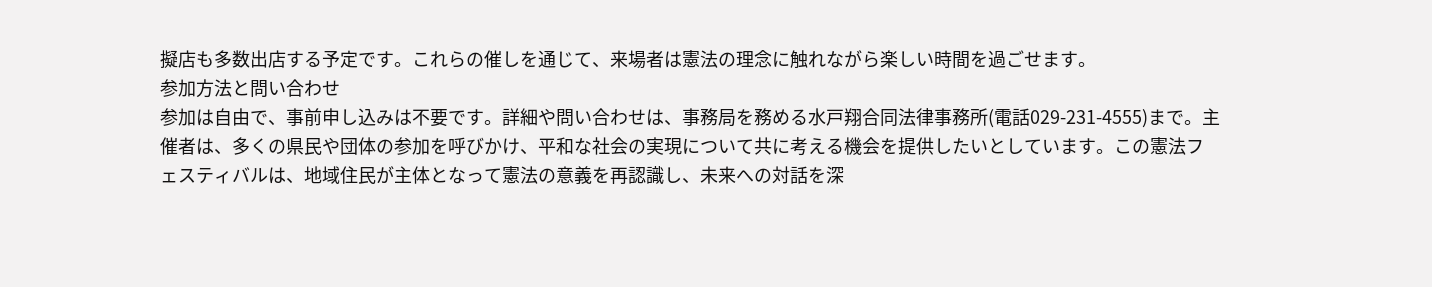擬店も多数出店する予定です。これらの催しを通じて、来場者は憲法の理念に触れながら楽しい時間を過ごせます。
参加方法と問い合わせ
参加は自由で、事前申し込みは不要です。詳細や問い合わせは、事務局を務める水戸翔合同法律事務所(電話029-231-4555)まで。主催者は、多くの県民や団体の参加を呼びかけ、平和な社会の実現について共に考える機会を提供したいとしています。この憲法フェスティバルは、地域住民が主体となって憲法の意義を再認識し、未来への対話を深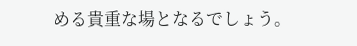める貴重な場となるでしょう。